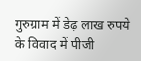गुरुग्राम में डेढ़ लाख रुपये के विवाद में पीजी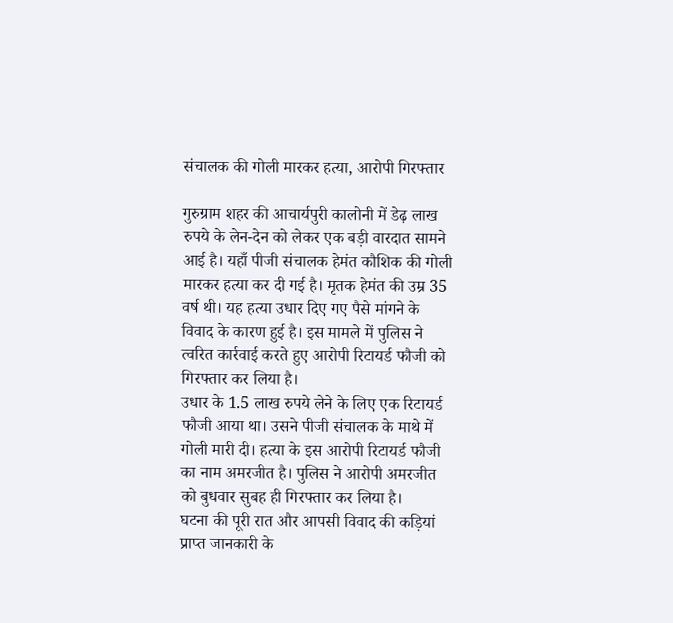संचालक की गोली मारकर हत्या, आरोपी गिरफ्तार

गुरुग्राम शहर की आचार्यपुरी कालोनी में डेढ़ लाख रुपये के लेन-देन को लेकर एक बड़ी वारदात सामने आई है। यहाँ पीजी संचालक हेमंत कौशिक की गोली मारकर हत्या कर दी गई है। मृतक हेमंत की उम्र 35 वर्ष थी। यह हत्या उधार दिए गए पैसे मांगने के विवाद के कारण हुई है। इस मामले में पुलिस ने त्वरित कार्रवाई करते हुए आरोपी रिटायर्ड फौजी को गिरफ्तार कर लिया है।
उधार के 1.5 लाख रुपये लेने के लिए एक रिटायर्ड फौजी आया था। उसने पीजी संचालक के माथे में गोली मारी दी। हत्या के इस आरोपी रिटायर्ड फौजी का नाम अमरजीत है। पुलिस ने आरोपी अमरजीत को बुधवार सुबह ही गिरफ्तार कर लिया है।
घटना की पूरी रात और आपसी विवाद की कड़ियां
प्राप्त जानकारी के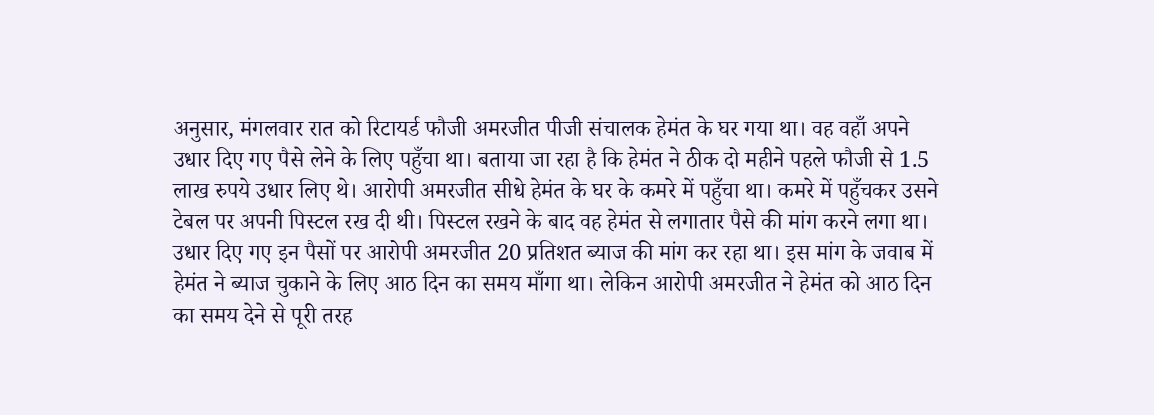अनुसार, मंगलवार रात को रिटायर्ड फौजी अमरजीत पीजी संचालक हेमंत के घर गया था। वह वहाँ अपने उधार दिए गए पैसे लेने के लिए पहुँचा था। बताया जा रहा है कि हेमंत ने ठीक दो महीने पहले फौजी से 1.5 लाख रुपये उधार लिए थे। आरोपी अमरजीत सीधे हेमंत के घर के कमरे में पहुँचा था। कमरे में पहुँचकर उसने टेबल पर अपनी पिस्टल रख दी थी। पिस्टल रखने के बाद वह हेमंत से लगातार पैसे की मांग करने लगा था।
उधार दिए गए इन पैसों पर आरोपी अमरजीत 20 प्रतिशत ब्याज की मांग कर रहा था। इस मांग के जवाब में हेमंत ने ब्याज चुकाने के लिए आठ दिन का समय माँगा था। लेकिन आरोपी अमरजीत ने हेमंत को आठ दिन का समय देने से पूरी तरह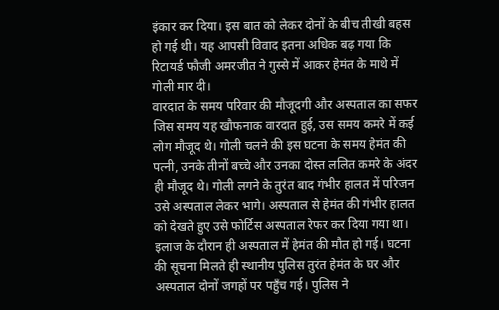इंकार कर दिया। इस बात को लेकर दोनों के बीच तीखी बहस हो गई थी। यह आपसी विवाद इतना अधिक बढ़ गया कि रिटायर्ड फौजी अमरजीत ने गुस्से में आकर हेमंत के माथे में गोली मार दी।
वारदात के समय परिवार की मौजूदगी और अस्पताल का सफर
जिस समय यह खौफनाक वारदात हुई, उस समय कमरे में कई लोग मौजूद थे। गोली चलने की इस घटना के समय हेमंत की पत्नी, उनके तीनों बच्चे और उनका दोस्त ललित कमरे के अंदर ही मौजूद थे। गोली लगने के तुरंत बाद गंभीर हालत में परिजन उसे अस्पताल लेकर भागे। अस्पताल से हेमंत की गंभीर हालत को देखते हुए उसे फोर्टिस अस्पताल रेफर कर दिया गया था।
इलाज के दौरान ही अस्पताल में हेमंत की मौत हो गई। घटना की सूचना मिलते ही स्थानीय पुलिस तुरंत हेमंत के घर और अस्पताल दोनों जगहों पर पहुँच गई। पुलिस ने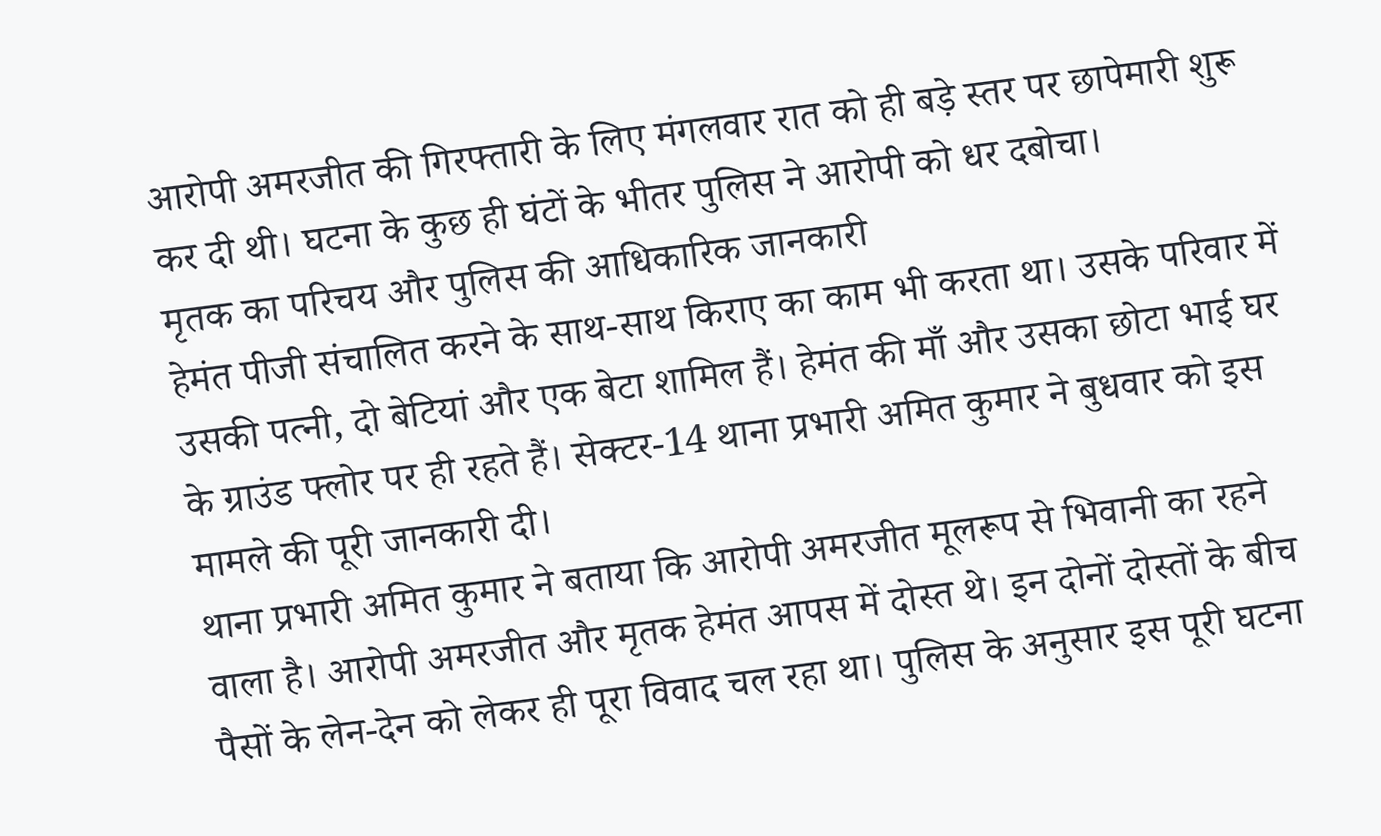आरोपी अमरजीत की गिरफ्तारी के लिए मंगलवार रात को ही बड़े स्तर पर छापेमारी शुरू कर दी थी। घटना के कुछ ही घंटों के भीतर पुलिस ने आरोपी को धर दबोचा।
मृतक का परिचय और पुलिस की आधिकारिक जानकारी
हेमंत पीजी संचालित करने के साथ-साथ किराए का काम भी करता था। उसके परिवार में उसकी पत्नी, दो बेटियां और एक बेटा शामिल हैं। हेमंत की माँ और उसका छोटा भाई घर के ग्राउंड फ्लोर पर ही रहते हैं। सेक्टर-14 थाना प्रभारी अमित कुमार ने बुधवार को इस मामले की पूरी जानकारी दी।
थाना प्रभारी अमित कुमार ने बताया कि आरोपी अमरजीत मूलरूप से भिवानी का रहने वाला है। आरोपी अमरजीत और मृतक हेमंत आपस में दोस्त थे। इन दोनों दोस्तों के बीच पैसों के लेन-देन को लेकर ही पूरा विवाद चल रहा था। पुलिस के अनुसार इस पूरी घटना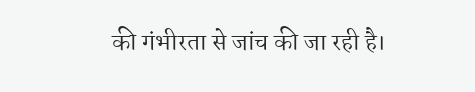की गंभीरता से जांच की जा रही है।